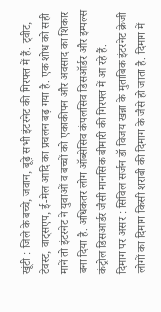खूंटी : जिले के बच्चे, जवान, बूढ़े सभी इंटरनेट की गिरफ्त में हैं. ट्वीट, टेवस्ट, वाट्सएप, ई-मेल आदि का प्रचलन बढ़ गया है. एक शोध को सही मानें तो इंटरनेट ने युवाओं व बच्चों को एकाकीपन और अवसाद का शिकार बना दिया है. अधिकतर लोग ऑब्सेसिव कंपलसिव डिसऑर्डर और इम्पल्स कंट्रोल डिसआर्डर जैसी मानसिक बीमारी की गिरफ्त में आ रहे हैं.
दिमाग पर असर : सिविल सर्जन डॉ विजय खन्ना के मुताबिक इंटरनेट क्रेजी लोगों का दिमाग किसी शराबी की दिमाग के जैसे हो जाता है. दिमाग में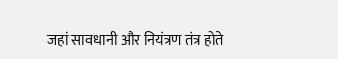जहां सावधानी और नियंत्रण तंत्र होते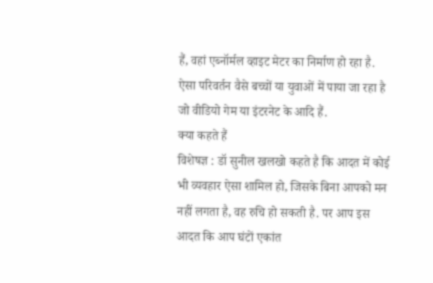हैं, वहां एब्नॉर्मल व्हाइट मेटर का निर्माण हो रहा है. ऐसा परिवर्तन वैसे बच्चों या युवाओं में पाया जा रहा है जो वीडियो गेम या इंटरनेट के आदि हैं.
क्या कहते हैं
विशेषज्ञ : डॉ सुनील खलखो कहते है कि आदत में कोई भी व्यवहार ऐसा शामिल हो, जिसके बिना आपको मन नहीं लगता है, वह रुचि हो सकती है. पर आप इस आदत कि आप घंटों एकांत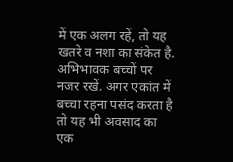में एक अलग रहें, तो यह खतरे व नशा का संकेत है. अभिभावक बच्चों पर नजर रखें. अगर एकांत में बच्चा रहना पसंद करता है तो यह भी अवसाद का एक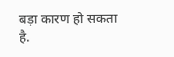बड़ा कारण हो सकता है.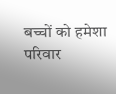बच्चों को हमेशा परिवार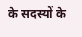के सदस्यों के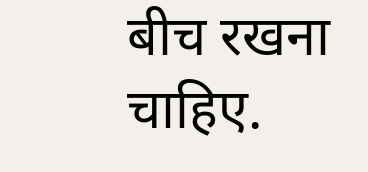बीच रखना चाहिए.